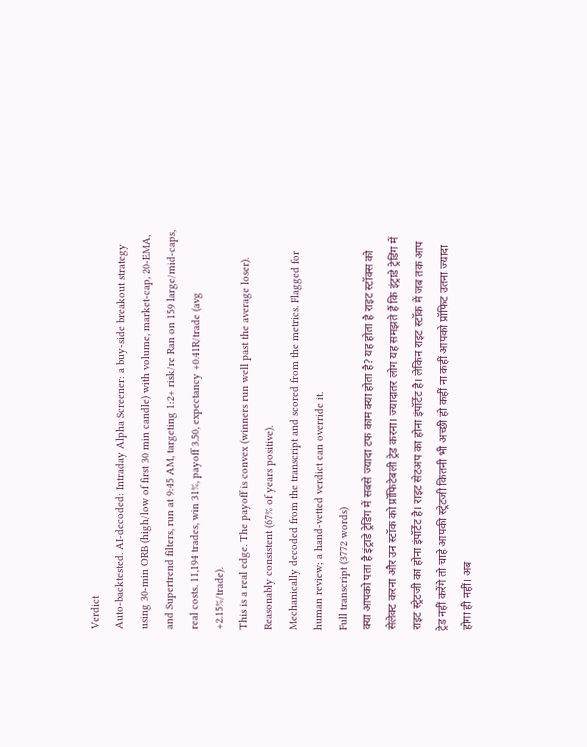Verdict
Auto-backtested. AI-decoded: Intraday Alpha Screener: a buy-side breakout strategy using 30-min ORB (high/low of first 30 min candle) with volume, market-cap, 20-EMA, and Supertrend filters, run at 9:45 AM, targeting 1:2+ risk/re Ran on 159 large/mid-caps, real costs. 11,194 trades, win 31%, payoff 3.50, expectancy +0.41R/trade (avg +2.15%/trade).
This is a real edge. The payoff is convex (winners run well past the average loser). Reasonably consistent (67% of years positive).
Mechanically decoded from the transcript and scored from the metrics. Flagged for human review; a hand-vetted verdict can override it.
Full transcript (3772 words)
क्या आपको पता है इंट्राडे ट्रेडिंग में सबसे ज्यादा टफ काम क्या होता है? यह होता है राइट स्टॉक्स को सेलेक्ट करना और उन स्टॉक को प्रॉफिटेबली ट्रेड करना। ज्यादातर लोग यह समझते हैं कि इंट्राडे ट्रेडिंग में राइट स्ट्रेटजी का होना इंपॉर्टेंट है। राइट सेटअप का होना इंपॉर्टेंट है। लेकिन राइट स्टॉक में जब तक आप ट्रेड नहीं करेंगे तो चाहे आपकी स्ट्रेटजी कितनी भी अच्छी हो कहीं ना कहीं आपको प्रॉफिट उतना ज्यादा होगा ही नहीं। अब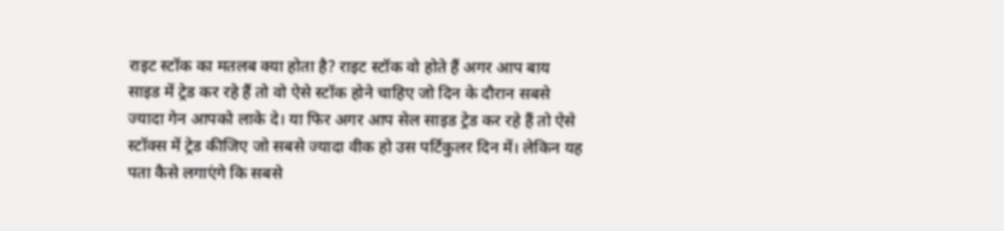राइट स्टॉक का मतलब क्या होता है? राइट स्टॉक वो होते हैं अगर आप बाय साइड में ट्रेड कर रहे हैं तो वो ऐसे स्टॉक होने चाहिए जो दिन के दौरान सबसे ज्यादा गेन आपको लाके दे। या फिर अगर आप सेल साइड ट्रेड कर रहे हैं तो ऐसे स्टॉक्स में ट्रेड कीजिए जो सबसे ज्यादा वीक हो उस पर्टिकुलर दिन में। लेकिन यह पता कैसे लगाएंगे कि सबसे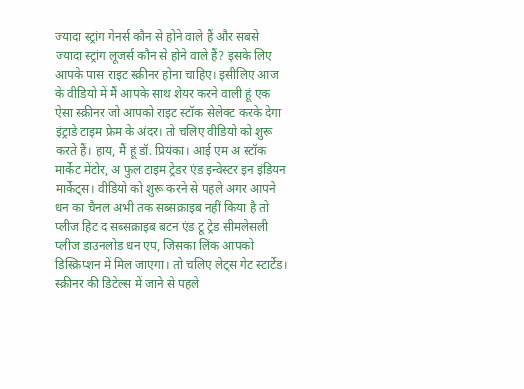ज्यादा स्ट्रांग गेनर्स कौन से होने वाले हैं और सबसे ज्यादा स्ट्रांग लूजर्स कौन से होने वाले हैं? इसके लिए आपके पास राइट स्क्रीनर होना चाहिए। इसीलिए आज के वीडियो में मैं आपके साथ शेयर करने वाली हूं एक ऐसा स्क्रीनर जो आपको राइट स्टॉक सेलेक्ट करके देगा इंट्राडे टाइम फ्रेम के अंदर। तो चलिए वीडियो को शुरू करते हैं। हाय, मैं हूं डॉ. प्रियंका। आई एम अ स्टॉक मार्केट मेंटोर, अ फुल टाइम ट्रेडर एंड इन्वेस्टर इन इंडियन मार्केट्स। वीडियो को शुरू करने से पहले अगर आपने धन का चैनल अभी तक सब्सक्राइब नहीं किया है तो प्लीज हिट द सब्सक्राइब बटन एंड टू ट्रेड सीमलेसली प्लीज डाउनलोड धन एप, जिसका लिंक आपको डिस्क्रिप्शन में मिल जाएगा। तो चलिए लेट्स गेट स्टार्टेड। स्क्रीनर की डिटेल्स में जाने से पहले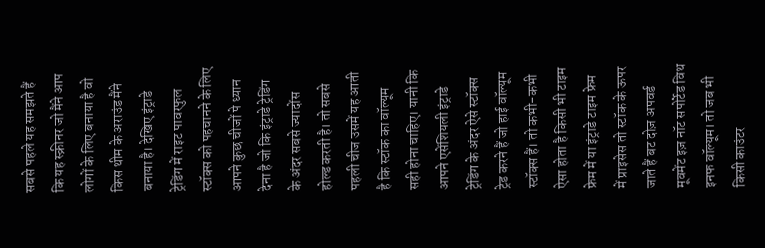सबसे पहले यह समझते हैं कि यह स्क्रीनर जो मैंने आप लोगों के लिए बनाया है वो किस थीम के अराउंड मैंने बनाया है। देखिए इंट्राडे ट्रेडिंग में राइट पावरफुल स्टॉक्स को पहचानने के लिए आपने कुछ चीजों पे ध्यान देना है जो कि इंट्राडे ट्रेडिंग के अंदर सबसे ज्यादोंस होल्ड करती है। तो सबसे पहली चीज उसमें यह आती है कि स्टॉक का वॉल्यूम सही होना चाहिए। यानी कि आपने एसेंशियली इंट्राडे ट्रेडिंग के अंदर ऐसे स्टॉक्स ट्रेड करने हैं जो हाई वॉल्यूम स्टॉक्स हैं। तो कभी-कभी ऐसा होता है किसी भी टाइम फ्रेम में या इंट्राडे टाइम फ्रेम में प्राइसेस तो स्टॉक के ऊपर जाते हैं बट दोज़ अपवर्ड मूवमेंट इज़ नॉट सपोर्टेड विथ इनफ वॉल्यूम। तो जब भी किसी काउंटर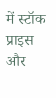में स्टॉक प्राइस और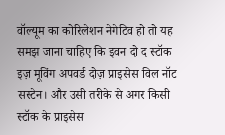वॉल्यूम का कोरिलेशन नेगेटिव हो तो यह समझ जाना चाहिए कि इवन दो द स्टॉक इज़ मूविंग अपवर्ड दोज़ प्राइसेस विल नॉट सस्टेन। और उसी तरीके से अगर किसी स्टॉक के प्राइसेस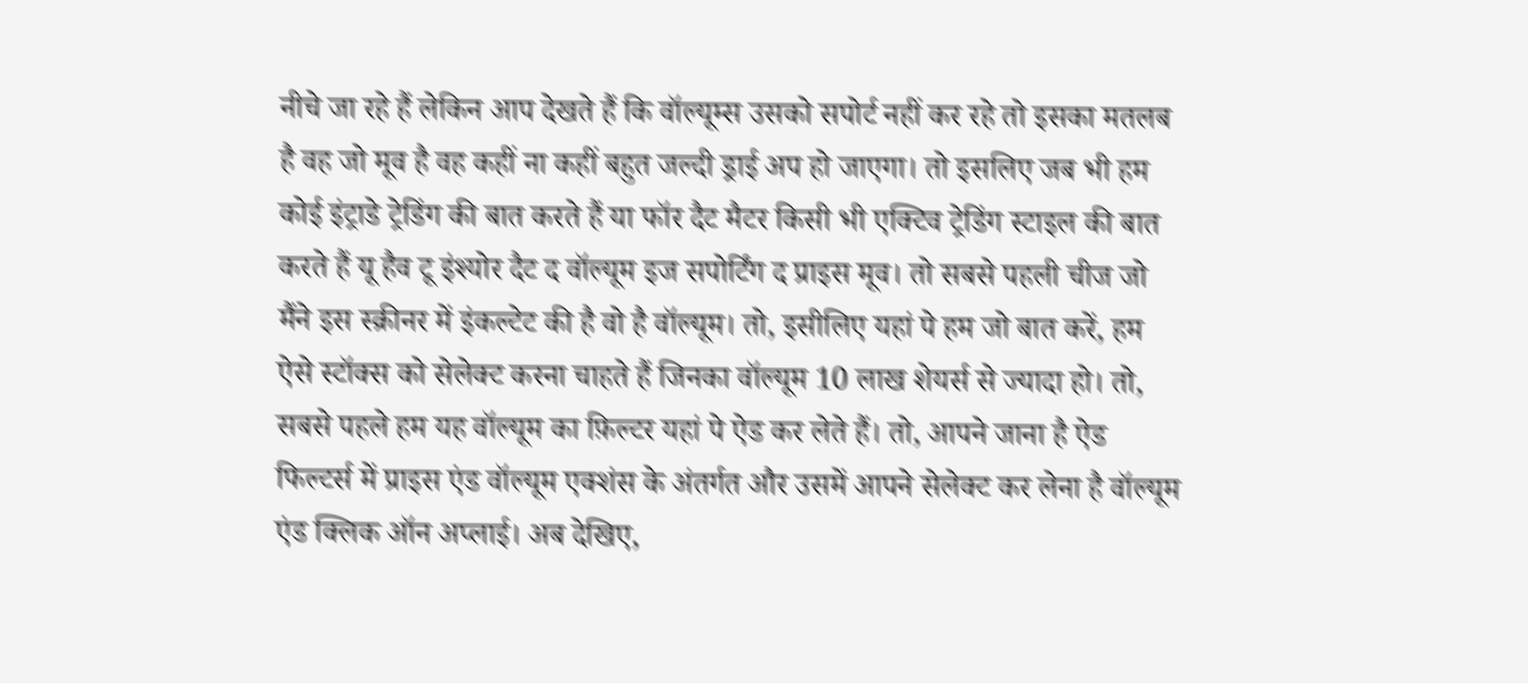नीचे जा रहे हैं लेकिन आप देखते हैं कि वॉल्यूम्स उसको सपोर्ट नहीं कर रहे तो इसका मतलब है वह जो मूव है वह कहीं ना कहीं बहुत जल्दी ड्राई अप हो जाएगा। तो इसलिए जब भी हम कोई इंट्राडे ट्रेडिंग की बात करते हैं या फॉर दैट मैटर किसी भी एक्टिव ट्रेडिंग स्टाइल की बात करते हैं यू हैव टू इंश्योर दैट द वॉल्यूम इज सपोर्टिंग द प्राइस मूव। तो सबसे पहली चीज जो मैंने इस स्क्रीनर में इंकल्टेट की है वो है वॉल्यूम। तो, इसीलिए यहां पे हम जो बात करें, हम ऐसे स्टॉक्स को सेलेक्ट करना चाहते हैं जिनका वॉल्यूम 10 लाख शेयर्स से ज्यादा हो। तो, सबसे पहले हम यह वॉल्यूम का फ़िल्टर यहां पे ऐड कर लेते हैं। तो, आपने जाना है ऐड फिल्टर्स में प्राइस एंड वॉल्यूम एक्शंस के अंतर्गत और उसमें आपने सेलेक्ट कर लेना है वॉल्यूम एंड क्लिक ऑन अप्लाई। अब देखिए,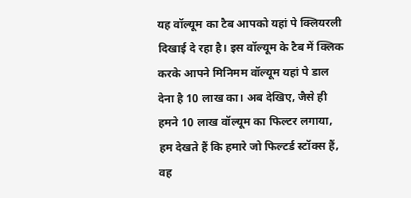यह वॉल्यूम का टैब आपको यहां पे क्लियरली दिखाई दे रहा है। इस वॉल्यूम के टैब में क्लिक करके आपने मिनिमम वॉल्यूम यहां पे डाल देना है 10 लाख का। अब देखिए, जैसे ही हमने 10 लाख वॉल्यूम का फिल्टर लगाया, हम देखते हैं कि हमारे जो फिल्टर्ड स्टॉक्स हैं, वह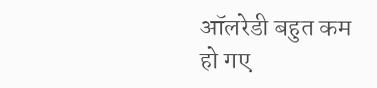ऑलरेडी बहुत कम हो गए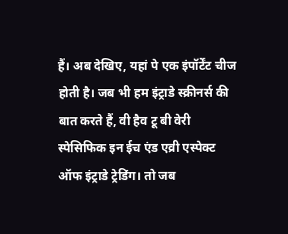हैं। अब देखिए, यहां पे एक इंपॉर्टेंट चीज होती है। जब भी हम इंट्राडे स्क्रीनर्स की बात करते हैं, वी हैव टू बी वेरी स्पेसिफिक इन ईच एंड एव्री एस्पेक्ट ऑफ इंट्राडे ट्रेडिंग। तो जब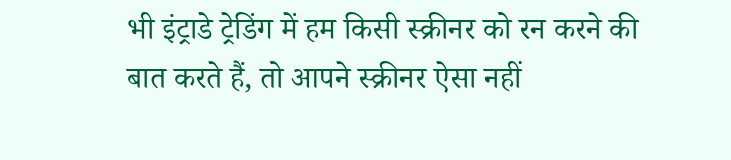भी इंट्राडे ट्रेडिंग में हम किसी स्क्रीनर को रन करने की बात करते हैं, तो आपने स्क्रीनर ऐसा नहीं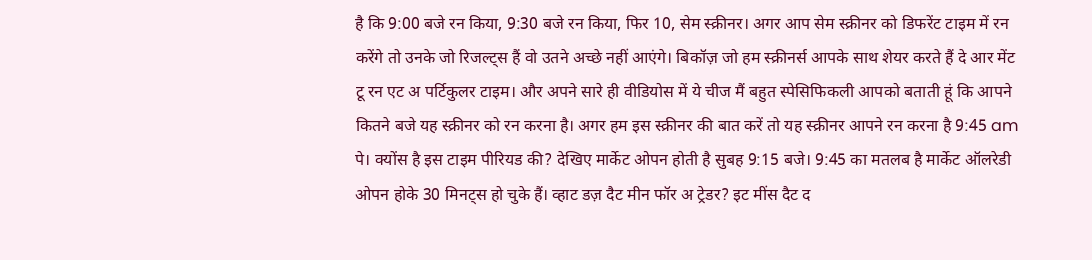है कि 9:00 बजे रन किया, 9:30 बजे रन किया, फिर 10, सेम स्क्रीनर। अगर आप सेम स्क्रीनर को डिफरेंट टाइम में रन करेंगे तो उनके जो रिजल्ट्स हैं वो उतने अच्छे नहीं आएंगे। बिकॉज़ जो हम स्क्रीनर्स आपके साथ शेयर करते हैं दे आर मेंट टू रन एट अ पर्टिकुलर टाइम। और अपने सारे ही वीडियोस में ये चीज मैं बहुत स्पेसिफिकली आपको बताती हूं कि आपने कितने बजे यह स्क्रीनर को रन करना है। अगर हम इस स्क्रीनर की बात करें तो यह स्क्रीनर आपने रन करना है 9:45 am पे। क्योंस है इस टाइम पीरियड की? देखिए मार्केट ओपन होती है सुबह 9:15 बजे। 9:45 का मतलब है मार्केट ऑलरेडी ओपन होके 30 मिनट्स हो चुके हैं। व्हाट डज़ दैट मीन फॉर अ ट्रेडर? इट मींस दैट द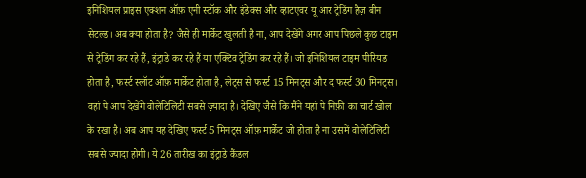इनिशियल प्राइस एक्शन ऑफ़ एनी स्टॉक और इंडेक्स और व्हाटएवर यू आर ट्रेडिंग हैज़ बीन सेटल्ड। अब क्या होता है? जैसे ही मार्केट खुलती है ना, आप देखेंगे अगर आप पिछले कुछ टाइम से ट्रेडिंग कर रहे हैं, इंट्राडे कर रहे हैं या एक्टिव ट्रेडिंग कर रहे हैं। जो इनिशियल टाइम पीरियड होता है, फर्स्ट स्लॉट ऑफ़ मार्केट होता है, लेट्स से फर्स्ट 15 मिनट्स और द फर्स्ट 30 मिनट्स। वहां पे आप देखेंगे वोलेटिलिटी सबसे ज़्यादा है। देखिए जैसे कि मैंने यहां पे निफ़ी का चार्ट खोल के रखा है। अब आप यह देखिए फर्स्ट 5 मिनट्स ऑफ़ मार्केट जो होता है ना उसमें वोलेटिलिटी सबसे ज्यादा होगी। ये 26 तारीख का इंट्राडे कैंडल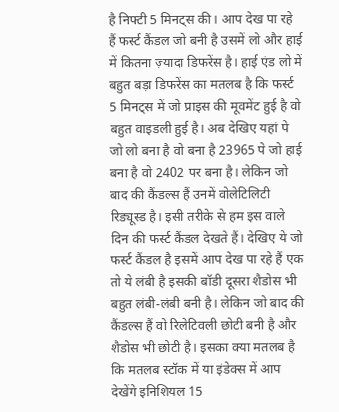है निफ्टी 5 मिनट्स की। आप देख पा रहे हैं फर्स्ट कैंडल जो बनी है उसमें लो और हाई में कितना ज़्यादा डिफरेंस है। हाई एंड लो में बहुत बड़ा डिफरेंस का मतलब है कि फर्स्ट 5 मिनट्स में जो प्राइस की मूवमेंट हुई है वो बहुत वाइडली हुई है। अब देखिए यहां पे जो लो बना है वो बना है 23965 पे जो हाई बना है वो 2402 पर बना है। लेकिन जो बाद की कैंडल्स हैं उनमें वोलेटिलिटी रिड्यूस्ड है। इसी तरीके से हम इस वाले दिन की फर्स्ट कैंडल देखते हैं। देखिए ये जो फर्स्ट कैंडल है इसमें आप देख पा रहे हैं एक तो ये लंबी है इसकी बॉडी दूसरा शैडोस भी बहुत लंबी-लंबी बनी है। लेकिन जो बाद की कैंडल्स हैं वो रिलेटिवली छोटी बनी है और शैडोस भी छोटी है। इसका क्या मतलब है कि मतलब स्टॉक में या इंडेक्स में आप देखेंगे इनिशियल 15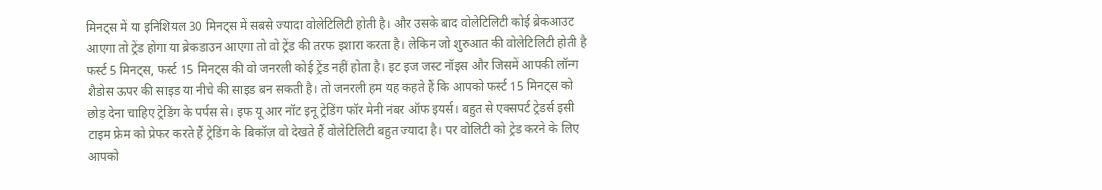मिनट्स में या इनिशियल 30 मिनट्स में सबसे ज्यादा वोलेटिलिटी होती है। और उसके बाद वोलेटिलिटी कोई ब्रेकआउट आएगा तो ट्रेंड होगा या ब्रेकडाउन आएगा तो वो ट्रेंड की तरफ इशारा करता है। लेकिन जो शुरुआत की वोलेटिलिटी होती है फर्स्ट 5 मिनट्स, फर्स्ट 15 मिनट्स की वो जनरली कोई ट्रेंड नहीं होता है। इट इज जस्ट नॉइस और जिसमें आपकी लॉन्ग शैडोस ऊपर की साइड या नीचे की साइड बन सकती है। तो जनरली हम यह कहते हैं कि आपको फर्स्ट 15 मिनट्स को छोड़ देना चाहिए ट्रेडिंग के पर्पस से। इफ यू आर नॉट इनू ट्रेडिंग फॉर मेनी नंबर ऑफ इयर्स। बहुत से एक्सपर्ट ट्रेडर्स इसी टाइम फ्रेम को प्रेफर करते हैं ट्रेडिंग के बिकॉज़ वो देखते हैं वोलेटिलिटी बहुत ज्यादा है। पर वोलिटी को ट्रेड करने के लिए आपको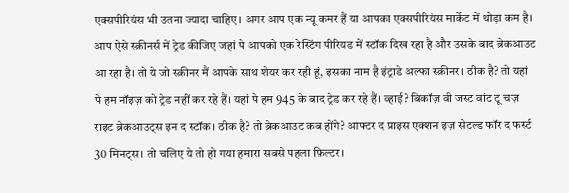एक्सपीरियंस भी उतना ज्यादा चाहिए। अगर आप एक न्यू कमर हैं या आपका एक्सपीरियंस मार्केट में थोड़ा कम है। आप ऐसे स्क्रीनर्स में ट्रेड कीजिए जहां पे आपको एक रेस्टिंग पीरियड में स्टॉक दिख रहा है और उसके बाद ब्रेकआउट आ रहा है। तो ये जो स्क्रीनर मैं आपके साथ शेयर कर रही हूं, इसका नाम है इंट्राडे अल्फा स्क्रीनर। ठीक है? तो यहां पे हम नॉइज़ को ट्रेड नहीं कर रहे हैं। यहां पे हम 945 के बाद ट्रेड कर रहे हैं। व्हाई? बिकॉज़ वी जस्ट वांट टू चज़ राइट ब्रेकआउट्स इन द स्टॉक। ठीक है? तो ब्रेकआउट कब होंगे? आफ्टर द प्राइस एक्शन इज़ सेटल्ड फॉर द फर्स्ट 30 मिनट्स। तो चलिए ये तो हो गया हमारा सबसे पहला फ़िल्टर।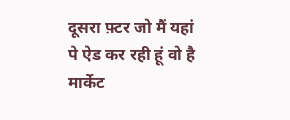दूसरा फ़्टर जो मैं यहां पे ऐड कर रही हूं वो है मार्केट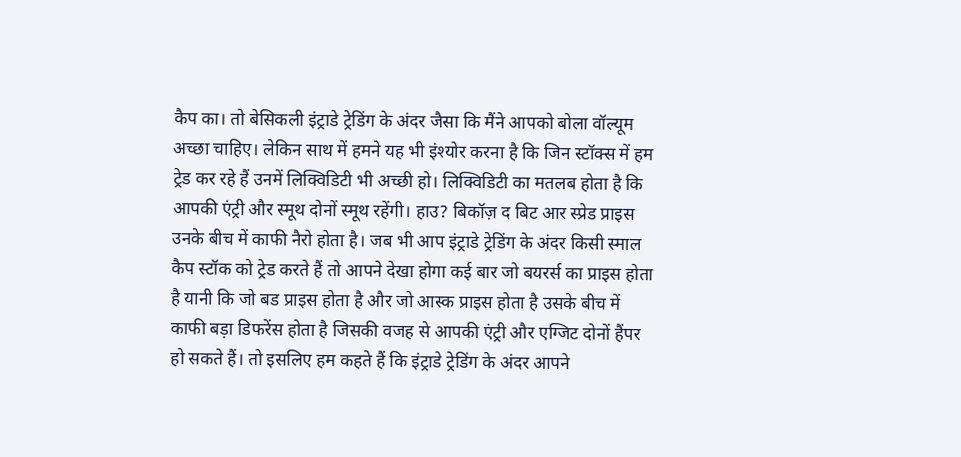कैप का। तो बेसिकली इंट्राडे ट्रेडिंग के अंदर जैसा कि मैंने आपको बोला वॉल्यूम अच्छा चाहिए। लेकिन साथ में हमने यह भी इंश्योर करना है कि जिन स्टॉक्स में हम ट्रेड कर रहे हैं उनमें लिक्विडिटी भी अच्छी हो। लिक्विडिटी का मतलब होता है कि आपकी एंट्री और स्मूथ दोनों स्मूथ रहेंगी। हाउ? बिकॉज़ द बिट आर स्प्रेड प्राइस उनके बीच में काफी नैरो होता है। जब भी आप इंट्राडे ट्रेडिंग के अंदर किसी स्माल कैप स्टॉक को ट्रेड करते हैं तो आपने देखा होगा कई बार जो बयरर्स का प्राइस होता है यानी कि जो बड प्राइस होता है और जो आस्क प्राइस होता है उसके बीच में काफी बड़ा डिफरेंस होता है जिसकी वजह से आपकी एंट्री और एग्जिट दोनों हैंपर हो सकते हैं। तो इसलिए हम कहते हैं कि इंट्राडे ट्रेडिंग के अंदर आपने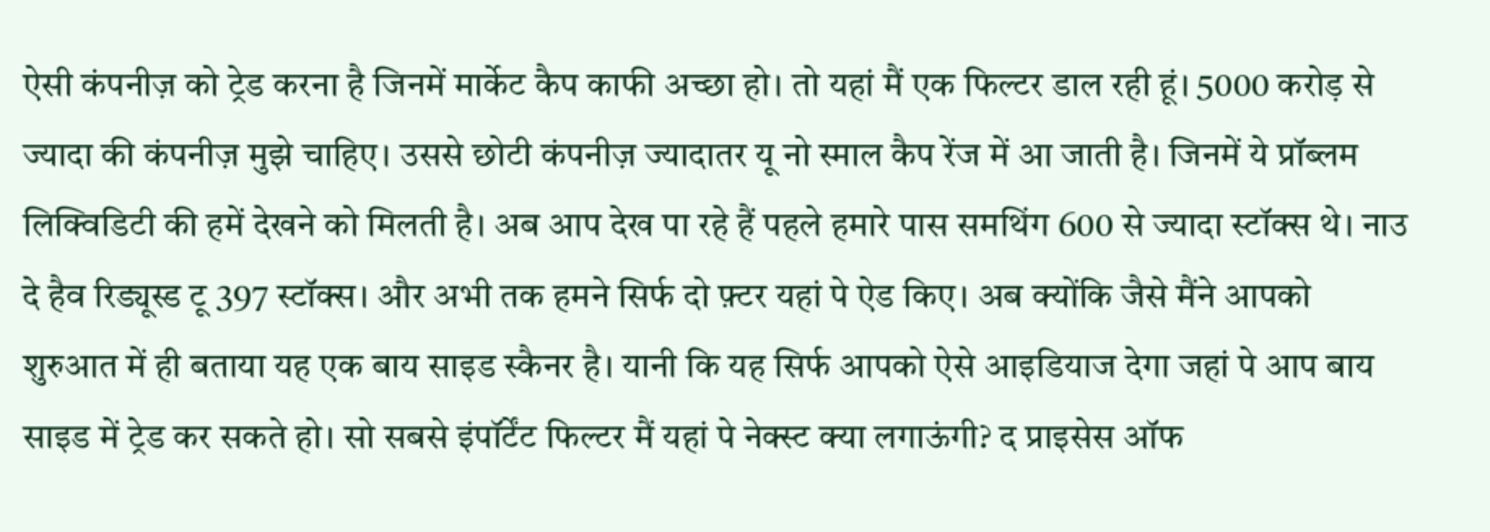ऐसी कंपनीज़ को ट्रेड करना है जिनमें मार्केट कैप काफी अच्छा हो। तो यहां मैं एक फिल्टर डाल रही हूं। 5000 करोड़ से ज्यादा की कंपनीज़ मुझे चाहिए। उससे छोटी कंपनीज़ ज्यादातर यू नो स्माल कैप रेंज में आ जाती है। जिनमें ये प्रॉब्लम लिक्विडिटी की हमें देखने को मिलती है। अब आप देख पा रहे हैं पहले हमारे पास समथिंग 600 से ज्यादा स्टॉक्स थे। नाउ दे हैव रिड्यूस्ड टू 397 स्टॉक्स। और अभी तक हमने सिर्फ दो फ़्टर यहां पे ऐड किए। अब क्योंकि जैसे मैंने आपको शुरुआत में ही बताया यह एक बाय साइड स्कैनर है। यानी कि यह सिर्फ आपको ऐसे आइडियाज देगा जहां पे आप बाय साइड में ट्रेड कर सकते हो। सो सबसे इंपॉर्टेंट फिल्टर मैं यहां पे नेक्स्ट क्या लगाऊंगी? द प्राइसेस ऑफ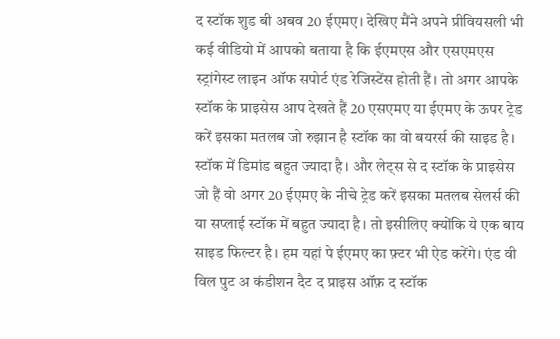द स्टॉक शुड बी अबव 20 ईएमए। देखिए मैंने अपने प्रीवियसली भी कई वीडियो में आपको बताया है कि ईएमएस और एसएमएस स्ट्रांगेस्ट लाइन ऑफ सपोर्ट एंड रेजिस्टेंस होती हैं। तो अगर आपके स्टॉक के प्राइसेस आप देखते हैं 20 एसएमए या ईएमए के ऊपर ट्रेड करें इसका मतलब जो रुझान है स्टॉक का वो बयरर्स की साइड है। स्टॉक में डिमांड बहुत ज्यादा है। और लेट्स से द स्टॉक के प्राइसेस जो हैं वो अगर 20 ईएमए के नीचे ट्रेड करें इसका मतलब सेलर्स की या सप्लाई स्टॉक में बहुत ज्यादा है। तो इसीलिए क्योंकि ये एक बाय साइड फिल्टर है। हम यहां पे ईएमए का फ़्टर भी ऐड करेंगे। एंड वी विल पुट अ कंडीशन दैट द प्राइस ऑफ़ द स्टॉक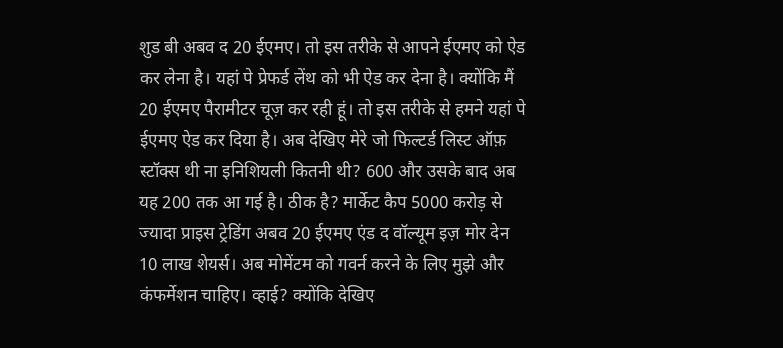शुड बी अबव द 20 ईएमए। तो इस तरीके से आपने ईएमए को ऐड कर लेना है। यहां पे प्रेफर्ड लेंथ को भी ऐड कर देना है। क्योंकि मैं 20 ईएमए पैरामीटर चूज़ कर रही हूं। तो इस तरीके से हमने यहां पे ईएमए ऐड कर दिया है। अब देखिए मेरे जो फिल्टर्ड लिस्ट ऑफ़ स्टॉक्स थी ना इनिशियली कितनी थी? 600 और उसके बाद अब यह 200 तक आ गई है। ठीक है? मार्केट कैप 5000 करोड़ से ज्यादा प्राइस ट्रेडिंग अबव 20 ईएमए एंड द वॉल्यूम इज़ मोर देन 10 लाख शेयर्स। अब मोमेंटम को गवर्न करने के लिए मुझे और कंफर्मेशन चाहिए। व्हाई? क्योंकि देखिए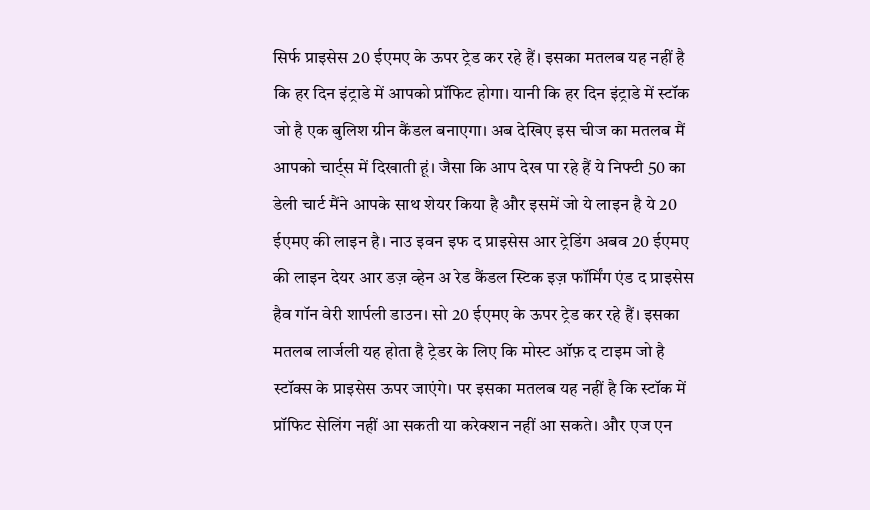सिर्फ प्राइसेस 20 ईएमए के ऊपर ट्रेड कर रहे हैं। इसका मतलब यह नहीं है कि हर दिन इंट्राडे में आपको प्रॉफिट होगा। यानी कि हर दिन इंट्राडे में स्टॉक जो है एक बुलिश ग्रीन कैंडल बनाएगा। अब देखिए इस चीज का मतलब मैं आपको चार्ट्स में दिखाती हूं। जैसा कि आप देख पा रहे हैं ये निफ्टी 50 का डेली चार्ट मैंने आपके साथ शेयर किया है और इसमें जो ये लाइन है ये 20 ईएमए की लाइन है। नाउ इवन इफ द प्राइसेस आर ट्रेडिंग अबव 20 ईएमए की लाइन देयर आर डज़ व्हेन अ रेड कैंडल स्टिक इज़ फॉर्मिंग एंड द प्राइसेस हैव गॉन वेरी शार्पली डाउन। सो 20 ईएमए के ऊपर ट्रेड कर रहे हैं। इसका मतलब लार्जली यह होता है ट्रेडर के लिए कि मोस्ट ऑफ़ द टाइम जो है स्टॉक्स के प्राइसेस ऊपर जाएंगे। पर इसका मतलब यह नहीं है कि स्टॉक में प्रॉफिट सेलिंग नहीं आ सकती या करेक्शन नहीं आ सकते। और एज एन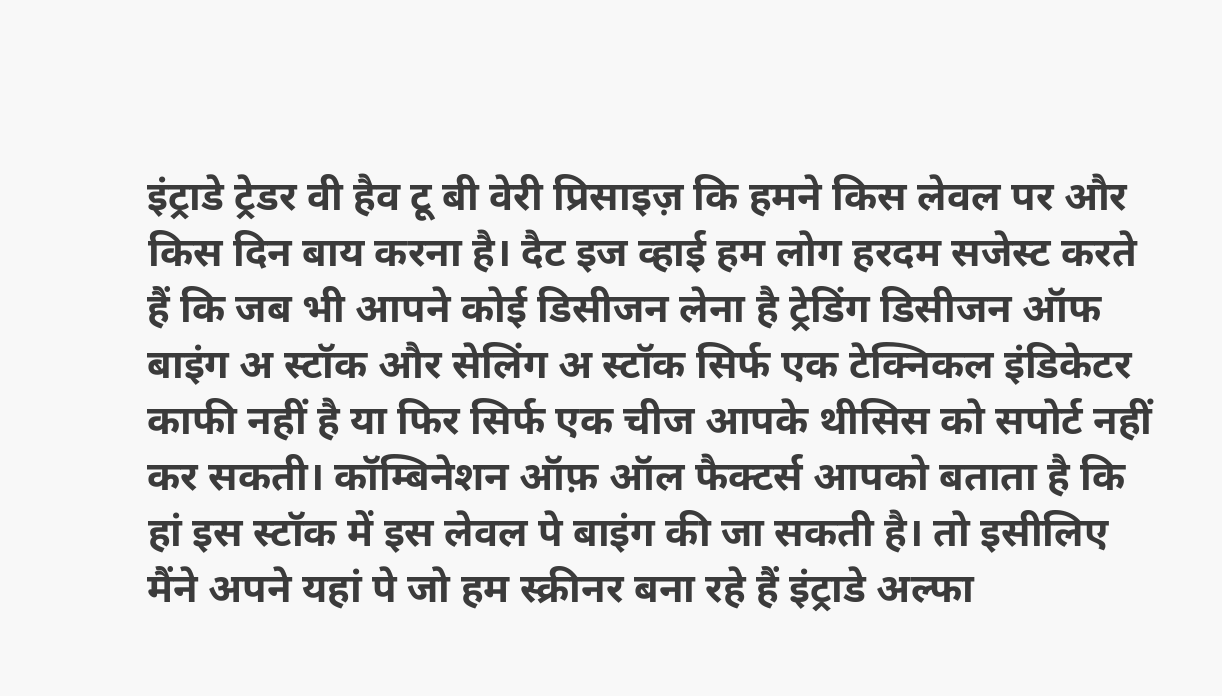इंट्राडे ट्रेडर वी हैव टू बी वेरी प्रिसाइज़ कि हमने किस लेवल पर और किस दिन बाय करना है। दैट इज व्हाई हम लोग हरदम सजेस्ट करते हैं कि जब भी आपने कोई डिसीजन लेना है ट्रेडिंग डिसीजन ऑफ बाइंग अ स्टॉक और सेलिंग अ स्टॉक सिर्फ एक टेक्निकल इंडिकेटर काफी नहीं है या फिर सिर्फ एक चीज आपके थीसिस को सपोर्ट नहीं कर सकती। कॉम्बिनेशन ऑफ़ ऑल फैक्टर्स आपको बताता है कि हां इस स्टॉक में इस लेवल पे बाइंग की जा सकती है। तो इसीलिए मैंने अपने यहां पे जो हम स्क्रीनर बना रहे हैं इंट्राडे अल्फा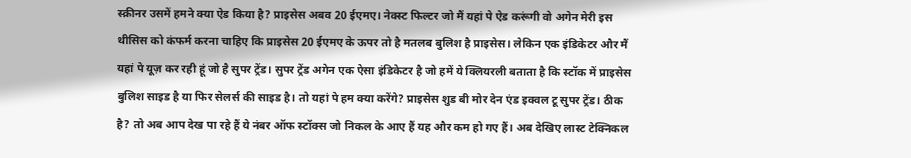स्क्रीनर उसमें हमने क्या ऐड किया है? प्राइसेस अबव 20 ईएमए। नेक्स्ट फिल्टर जो मैं यहां पे ऐड करूंगी वो अगेन मेरी इस थीसिस को कंफर्म करना चाहिए कि प्राइसेस 20 ईएमए के ऊपर तो है मतलब बुलिश है प्राइसेस। लेकिन एक इंडिकेटर और मैं यहां पे यूज़ कर रही हूं जो है सुपर ट्रेंड। सुपर ट्रेंड अगेन एक ऐसा इंडिकेटर है जो हमें ये क्लियरली बताता है कि स्टॉक में प्राइसेस बुलिश साइड है या फिर सेलर्स की साइड है। तो यहां पे हम क्या करेंगे? प्राइसेस शुड बी मोर देन एंड इक्वल टू सुपर ट्रेंड। ठीक है? तो अब आप देख पा रहे हैं ये नंबर ऑफ स्टॉक्स जो निकल के आए हैं यह और कम हो गए हैं। अब देखिए लास्ट टेक्निकल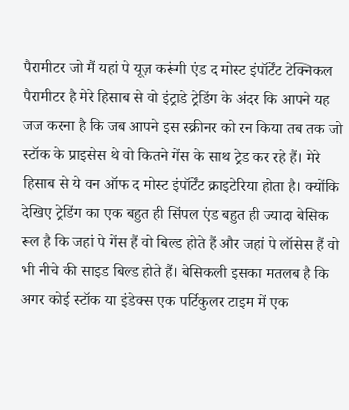पैरामीटर जो मैं यहां पे यूज़ करूंगी एंड द मोस्ट इंपॉर्टेंट टेक्निकल पैरामीटर है मेरे हिसाब से वो इंट्राडे ट्रेडिंग के अंदर कि आपने यह जज करना है कि जब आपने इस स्क्रीनर को रन किया तब तक जो स्टॉक के प्राइसेस थे वो कितने गेंस के साथ ट्रेड कर रहे हैं। मेरे हिसाब से ये वन ऑफ द मोस्ट इंपॉर्टेंट क्राइटेरिया होता है। क्योंकि देखिए ट्रेडिंग का एक बहुत ही सिंपल एंड बहुत ही ज्यादा बेसिक रूल है कि जहां पे गेंस हैं वो बिल्ड होते हैं और जहां पे लॉसेस हैं वो भी नीचे की साइड बिल्ड होते हैं। बेसिकली इसका मतलब है कि अगर कोई स्टॉक या इंडेक्स एक पर्टिकुलर टाइम में एक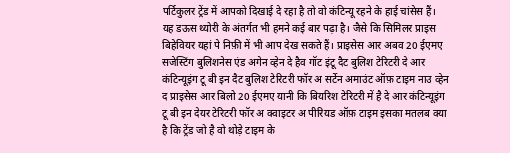पर्टिकुलर ट्रेंड में आपको दिखाई दे रहा है तो वो कंटिन्यू रहने के हाई चांसेस हैं। यह डऊस थ्योरी के अंतर्गत भी हमने कई बार पढ़ा है। जैसे कि सिमिलर प्राइस बिहेवियर यहां पे निफ़ी में भी आप देख सकते हैं। प्राइसेस आर अबव 20 ईएमए सजेस्टिंग बुलिशनेस एंड अगेन व्हेन दे हैव गॉट इंटू दैट बुलिश टेरिटरी दे आर कंटिन्यूइंग टू बी इन दैट बुलिश टेरिटरी फॉर अ सर्टेन अमाउंट ऑफ़ टाइम नाउ व्हेन द प्राइसेस आर बिलो 20 ईएमए यानी कि बियरिश टेरिटरी में है दे आर कंटिन्यूइंग टू बी इन देयर टेरिटरी फॉर अ क्वाइटर अ पीरियड ऑफ़ टाइम इसका मतलब क्या है कि ट्रेंड जो है वो थोड़े टाइम के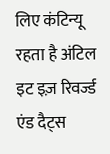लिए कंटिन्यू रहता है अंटिल इट इज़ रिवर्ज्ड एंड दैट्स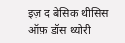इज़ द बेसिक थीसिस ऑफ़ डॉस थ्योरी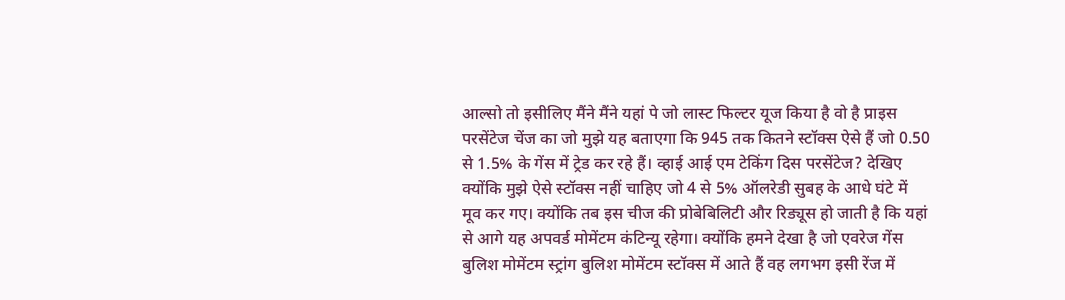आल्सो तो इसीलिए मैंने मैंने यहां पे जो लास्ट फिल्टर यूज किया है वो है प्राइस परसेंटेज चेंज का जो मुझे यह बताएगा कि 945 तक कितने स्टॉक्स ऐसे हैं जो 0.50 से 1.5% के गेंस में ट्रेड कर रहे हैं। व्हाई आई एम टेकिंग दिस परसेंटेज? देखिए क्योंकि मुझे ऐसे स्टॉक्स नहीं चाहिए जो 4 से 5% ऑलरेडी सुबह के आधे घंटे में मूव कर गए। क्योंकि तब इस चीज की प्रोबेबिलिटी और रिड्यूस हो जाती है कि यहां से आगे यह अपवर्ड मोमेंटम कंटिन्यू रहेगा। क्योंकि हमने देखा है जो एवरेज गेंस बुलिश मोमेंटम स्ट्रांग बुलिश मोमेंटम स्टॉक्स में आते हैं वह लगभग इसी रेंज में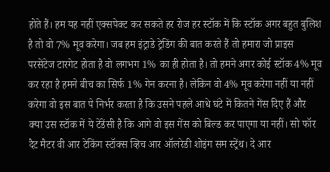होते हैं। हम यह नहीं एक्सपेक्ट कर सकते हर रोज हर स्टॉक में कि स्टॉक अगर बहुत बुलिश है तो वो 7% मूव करेगा। जब हम इंट्राडे ट्रेडिंग की बात करते हैं तो हमारा जो प्राइस परसेंटेज टारगेट होता है वो लगभग 1% का ही होता है। तो हमने अगर कोई स्टॉक 4% मूव कर रहा है हमने बीच का सिर्फ 1% गेन करना है। लेकिन वो 4% मूव करेगा नहीं या नहीं करेगा वो इस बात पे निर्भर करता है कि उसने पहले आधे घंटे में कितने गेंस दिए हैं और क्या उस स्टॉक में ये टेंडेंसी है कि आगे वो इस गेंस को बिल्ड कर पाएगा या नहीं। सो फॉर दैट मैटर वी आर टेकिंग स्टॉक्स व्हिच आर ऑलरेडी शोइंग सम स्ट्रेंथ। दे आर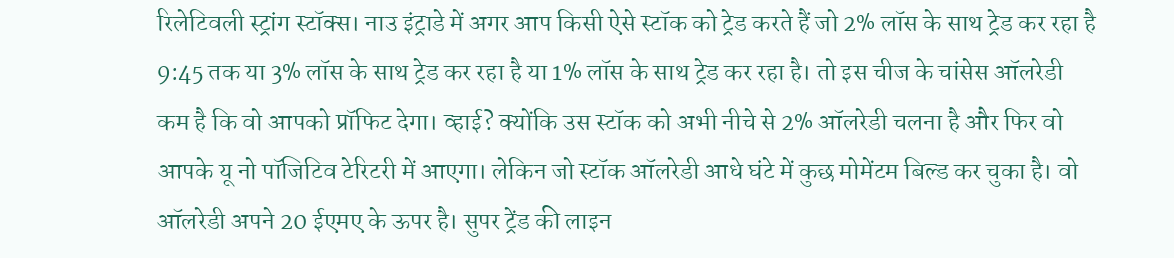रिलेटिवली स्ट्रांग स्टॉक्स। नाउ इंट्राडे में अगर आप किसी ऐसे स्टॉक को ट्रेड करते हैं जो 2% लॉस के साथ ट्रेड कर रहा है 9:45 तक या 3% लॉस के साथ ट्रेड कर रहा है या 1% लॉस के साथ ट्रेड कर रहा है। तो इस चीज के चांसेस ऑलरेडी कम है कि वो आपको प्रॉफिट देगा। व्हाई? क्योंकि उस स्टॉक को अभी नीचे से 2% ऑलरेडी चलना है और फिर वो आपके यू नो पॉजिटिव टेरिटरी में आएगा। लेकिन जो स्टॉक ऑलरेडी आधे घंटे में कुछ मोमेंटम बिल्ड कर चुका है। वो ऑलरेडी अपने 20 ईएमए के ऊपर है। सुपर ट्रेंड की लाइन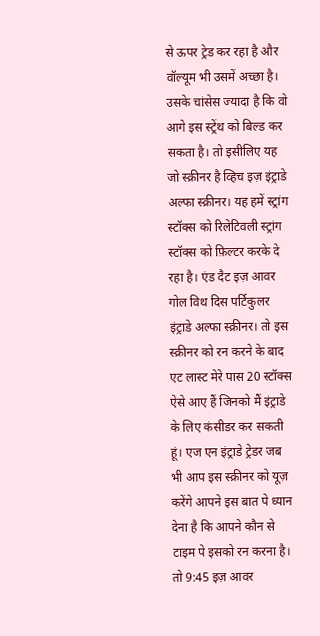से ऊपर ट्रेड कर रहा है और वॉल्यूम भी उसमें अच्छा है। उसके चांसेस ज्यादा है कि वो आगे इस स्ट्रेंथ को बिल्ड कर सकता है। तो इसीलिए यह जो स्क्रीनर है व्हिच इज़ इंट्राडे अल्फा स्क्रीनर। यह हमें स्ट्रांग स्टॉक्स को रिलेटिवली स्ट्रांग स्टॉक्स को फ़िल्टर करके दे रहा है। एंड दैट इज़ आवर गोल विथ दिस पर्टिकुलर इंट्राडे अल्फा स्क्रीनर। तो इस स्क्रीनर को रन करने के बाद एट लास्ट मेरे पास 20 स्टॉक्स ऐसे आए हैं जिनको मैं इंट्राडे के लिए कंसीडर कर सकती हूं। एज एन इंट्राडे ट्रेडर जब भी आप इस स्क्रीनर को यूज़ करेंगे आपने इस बात पे ध्यान देना है कि आपने कौन से टाइम पे इसको रन करना है। तो 9:45 इज़ आवर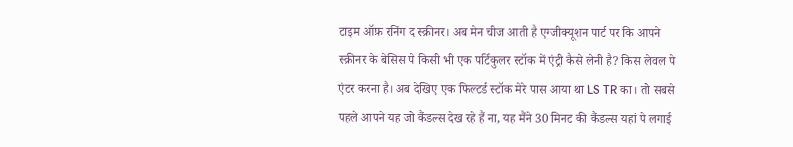टाइम ऑफ़ रनिंग द स्क्रीनर। अब मेन चीज आती है एग्जीक्यूशन पार्ट पर कि आपने स्क्रीनर के बेसिस पे किसी भी एक पर्टिकुलर स्टॉक में एंट्री कैसे लेनी है? किस लेवल पे एंटर करना है। अब देखिए एक फिल्टर्ड स्टॉक मेरे पास आया था LS TR का। तो सबसे पहले आपने यह जो कैंडल्स देख रहे हैं ना, यह मैंने 30 मिनट की कैंडल्स यहां पे लगाई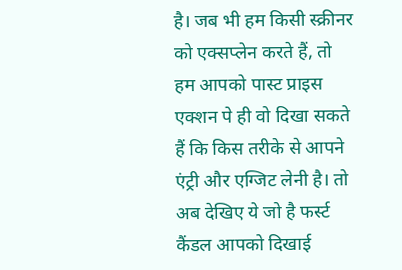है। जब भी हम किसी स्क्रीनर को एक्सप्लेन करते हैं, तो हम आपको पास्ट प्राइस एक्शन पे ही वो दिखा सकते हैं कि किस तरीके से आपने एंट्री और एग्जिट लेनी है। तो अब देखिए ये जो है फर्स्ट कैंडल आपको दिखाई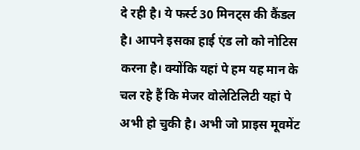दे रही है। ये फर्स्ट 30 मिनट्स की कैंडल है। आपने इसका हाई एंड लो को नोटिस करना है। क्योंकि यहां पे हम यह मान के चल रहे हैं कि मेजर वोलेटिलिटी यहां पे अभी हो चुकी है। अभी जो प्राइस मूवमेंट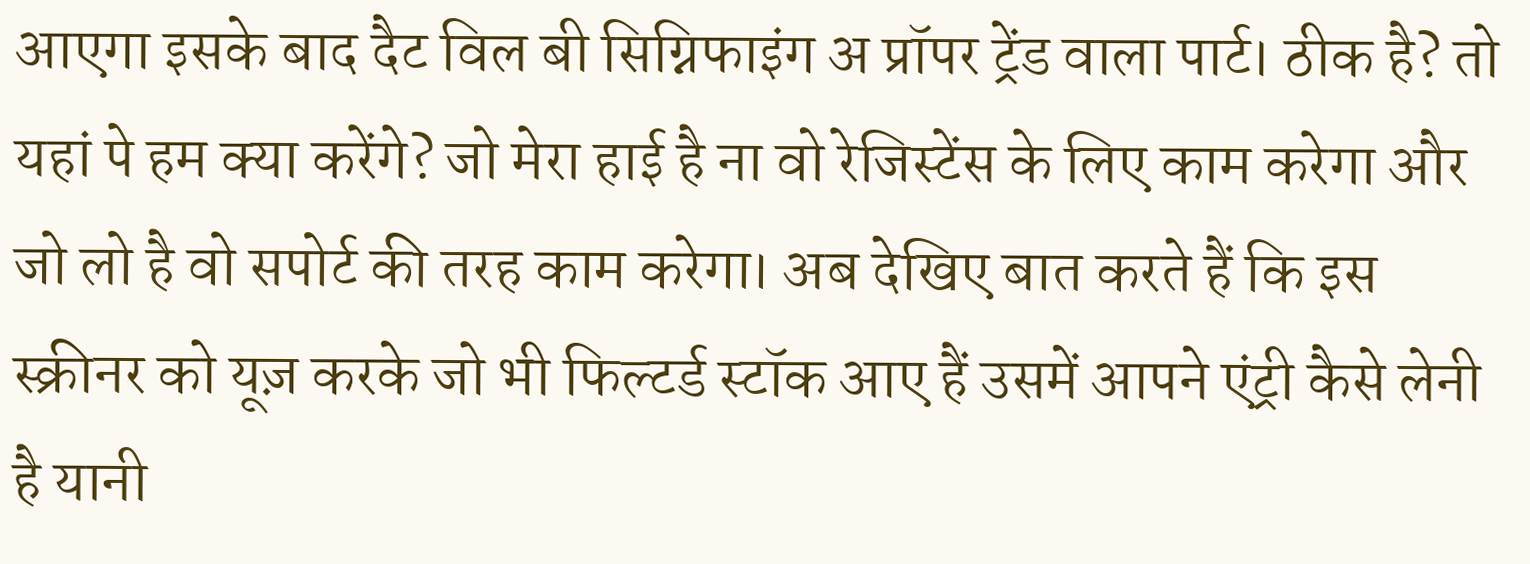आएगा इसके बाद दैट विल बी सिग्निफाइंग अ प्रॉपर ट्रेंड वाला पार्ट। ठीक है? तो यहां पे हम क्या करेंगे? जो मेरा हाई है ना वो रेजिस्टेंस के लिए काम करेगा और जो लो है वो सपोर्ट की तरह काम करेगा। अब देखिए बात करते हैं कि इस स्क्रीनर को यूज़ करके जो भी फिल्टर्ड स्टॉक आए हैं उसमें आपने एंट्री कैसे लेनी है यानी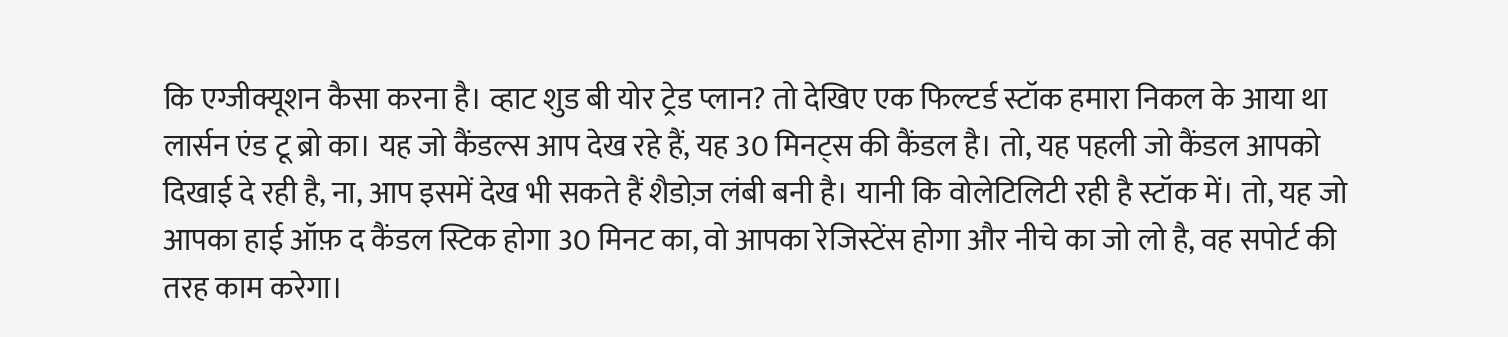कि एग्जीक्यूशन कैसा करना है। व्हाट शुड बी योर ट्रेड प्लान? तो देखिए एक फिल्टर्ड स्टॉक हमारा निकल के आया था लार्सन एंड टू ब्रो का। यह जो कैंडल्स आप देख रहे हैं, यह 30 मिनट्स की कैंडल है। तो, यह पहली जो कैंडल आपको दिखाई दे रही है, ना, आप इसमें देख भी सकते हैं शैडोज़ लंबी बनी है। यानी कि वोलेटिलिटी रही है स्टॉक में। तो, यह जो आपका हाई ऑफ़ द कैंडल स्टिक होगा 30 मिनट का, वो आपका रेजिस्टेंस होगा और नीचे का जो लो है, वह सपोर्ट की तरह काम करेगा।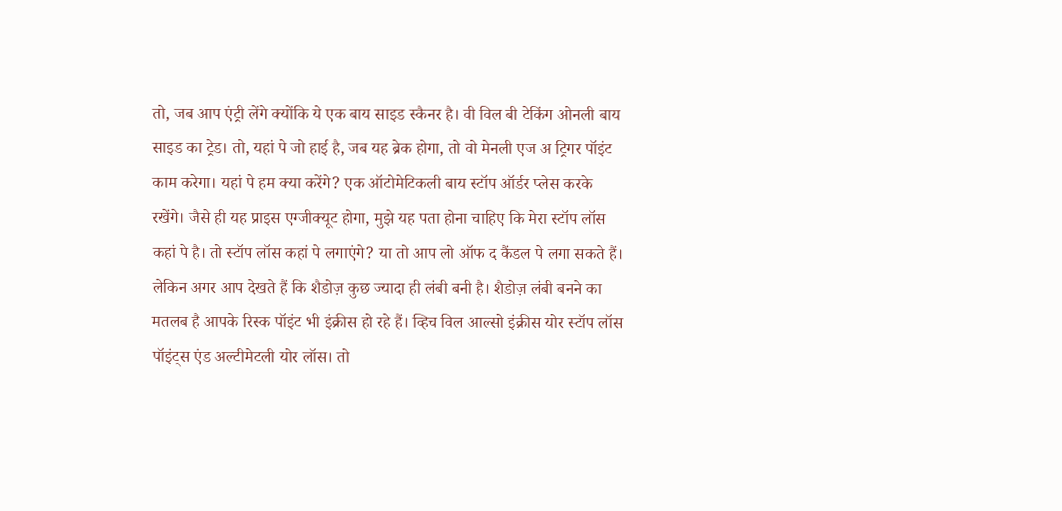तो, जब आप एंट्री लेंगे क्योंकि ये एक बाय साइड स्कैनर है। वी विल बी टेकिंग ओनली बाय साइड का ट्रेड। तो, यहां पे जो हाई है, जब यह ब्रेक होगा, तो वो मेनली एज अ ट्रिगर पॉइंट काम करेगा। यहां पे हम क्या करेंगे? एक ऑटोमेटिकली बाय स्टॉप ऑर्डर प्लेस करके रखेंगे। जैसे ही यह प्राइस एग्जीक्यूट होगा, मुझे यह पता होना चाहिए कि मेरा स्टॉप लॉस कहां पे है। तो स्टॉप लॉस कहां पे लगाएंगे? या तो आप लो ऑफ द कैंडल पे लगा सकते हैं। लेकिन अगर आप देखते हैं कि शैडोज़ कुछ ज्यादा ही लंबी बनी है। शैडोज़ लंबी बनने का मतलब है आपके रिस्क पॉइंट भी इंक्रीस हो रहे हैं। व्हिच विल आल्सो इंक्रीस योर स्टॉप लॉस पॉइंट्स एंड अल्टीमेटली योर लॉस। तो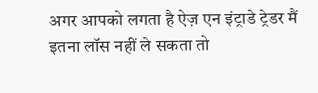अगर आपको लगता है ऐज़ एन इंट्राडे ट्रेडर मैं इतना लॉस नहीं ले सकता तो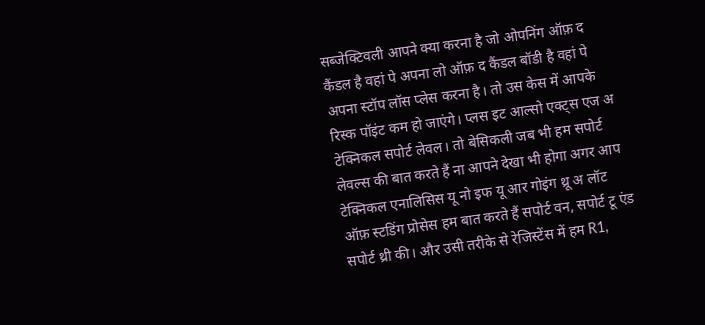सब्जेक्टिवली आपने क्या करना है जो ओपनिंग ऑफ़ द कैंडल है वहां पे अपना लो ऑफ़ द कैंडल बॉडी है वहां पे अपना स्टॉप लॉस प्लेस करना है। तो उस केस में आपके रिस्क पॉइंट कम हो जाएंगे। प्लस इट आल्सो एक्ट्स एज अ टेक्निकल सपोर्ट लेवल। तो बेसिकली जब भी हम सपोर्ट लेवल्स की बात करते हैं ना आपने देखा भी होगा अगर आप टेक्निकल एनालिसिस यू नो इफ यू आर गोइंग थ्रू अ लॉट ऑफ़ स्टडिंग प्रोसेस हम बात करते हैं सपोर्ट वन, सपोर्ट टू एंड सपोर्ट थ्री की। और उसी तरीके से रेजिस्टेंस में हम R1,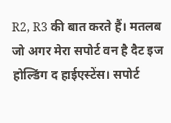R2, R3 की बात करते हैं। मतलब जो अगर मेरा सपोर्ट वन है दैट इज होल्डिंग द हाईएस्टेंस। सपोर्ट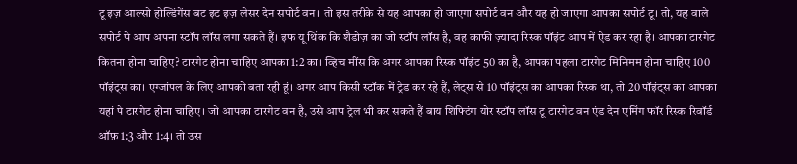टू इज़ आल्सो होल्डिंगेंस बट इट इज़ लेसर देन सपोर्ट वन। तो इस तरीके से यह आपका हो जाएगा सपोर्ट वन और यह हो जाएगा आपका सपोर्ट टू। तो, यह वाले सपोर्ट पे आप अपना स्टॉप लॉस लगा सकते हैं। इफ यू थिंक कि शैडोज़ का जो स्टॉप लॉस है, वह काफी ज़्यादा रिस्क पॉइंट आप में ऐड कर रहा है। आपका टारगेट कितना होना चाहिए? टारगेट होना चाहिए आपका 1:2 का। व्हिच मींस कि अगर आपका रिस्क पॉइंट 50 का है, आपका पहला टारगेट मिनिमम होना चाहिए 100 पॉइंट्स का। एग्जांपल के लिए आपको बता रही हूं। अगर आप किसी स्टॉक में ट्रेड कर रहे हैं, लेट्स से 10 पॉइंट्स का आपका रिस्क था, तो 20 पॉइंट्स का आपका यहां पे टारगेट होना चाहिए। जो आपका टारगेट वन है, उसे आप ट्रेल भी कर सकते हैं बाय शिफ्टिंग योर स्टॉप लॉस टू टारगेट वन एंड देन एमिंग फॉर रिस्क रिवॉर्ड ऑफ़ 1:3 और 1:4। तो उस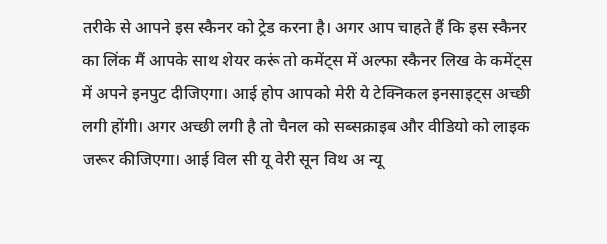तरीके से आपने इस स्कैनर को ट्रेड करना है। अगर आप चाहते हैं कि इस स्कैनर का लिंक मैं आपके साथ शेयर करूं तो कमेंट्स में अल्फा स्कैनर लिख के कमेंट्स में अपने इनपुट दीजिएगा। आई होप आपको मेरी ये टेक्निकल इनसाइट्स अच्छी लगी होंगी। अगर अच्छी लगी है तो चैनल को सब्सक्राइब और वीडियो को लाइक जरूर कीजिएगा। आई विल सी यू वेरी सून विथ अ न्यू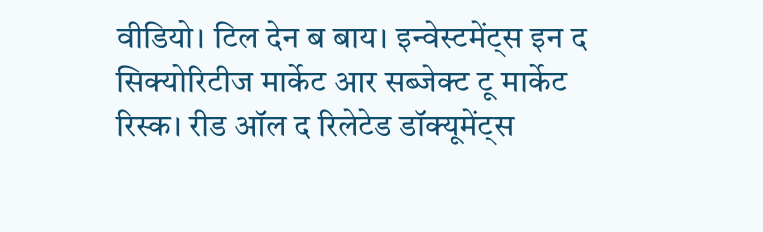वीडियो। टिल देन ब बाय। इन्वेस्टमेंट्स इन द सिक्योरिटीज मार्केट आर सब्जेक्ट टू मार्केट रिस्क। रीड ऑल द रिलेटेड डॉक्यूमेंट्स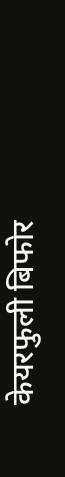केयरफुली बिफोर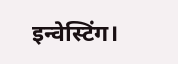इन्वेस्टिंग।